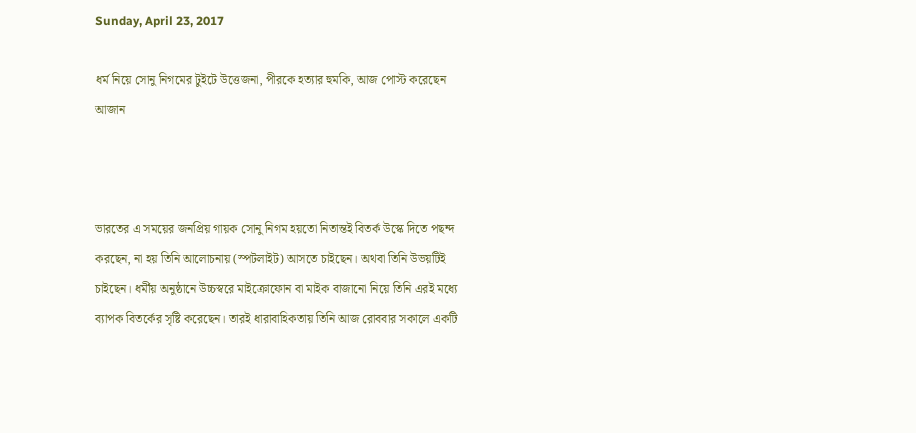Sunday, April 23, 2017

ধর্ম নিয়ে সোনু নিগমের টুইটে উত্তেজনা, পীরকে হত্যার হুমকি, আজ পোস্ট করেছেন আজান



ভারতের এ সময়ের জনপ্রিয় গায়ক সোনু নিগম হয়তো নিতান্তই বিতর্ক উস্কে দিতে পছন্দ করছেন, না হয় তিনি আলোচনায় (স্পটলাইট) আসতে চাইছেন। অথবা তিনি উভয়টিই চাইছেন। ধর্মীয় অনুষ্ঠানে উচ্চস্বরে মাইক্রোফোন বা মাইক বাজানো নিয়ে তিনি এরই মধ্যে ব্যাপক বিতর্কের সৃষ্টি করেছেন। তারই ধারাবাহিকতায় তিনি আজ রোববার সকালে একটি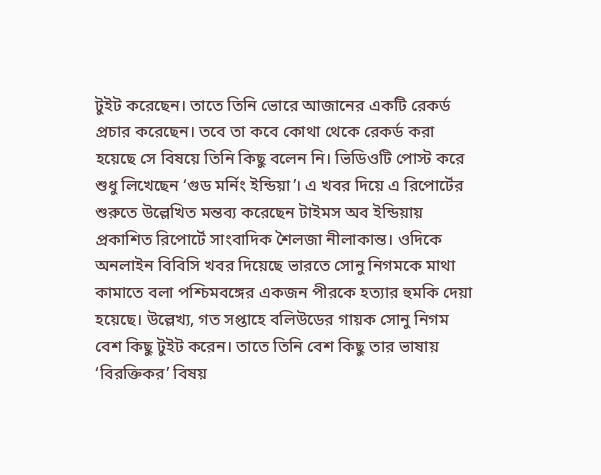টুইট করেছেন। তাতে তিনি ভোরে আজানের একটি রেকর্ড প্রচার করেছেন। তবে তা কবে কোথা থেকে রেকর্ড করা হয়েছে সে বিষয়ে তিনি কিছু বলেন নি। ভিডিওটি পোস্ট করে শুধু লিখেছেন ‘গুড মর্নিং ইন্ডিয়া’। এ খবর দিয়ে এ রিপোর্টের শুরুতে উল্লেখিত মন্তব্য করেছেন টাইমস অব ইন্ডিয়ায় প্রকাশিত রিপোর্টে সাংবাদিক শৈলজা নীলাকান্ত। ওদিকে অনলাইন বিবিসি খবর দিয়েছে ভারতে সোনু নিগমকে মাথা কামাতে বলা পশ্চিমবঙ্গের একজন পীরকে হত্যার হুমকি দেয়া হয়েছে। উল্লেখ্য, গত সপ্তাহে বলিউডের গায়ক সোনু নিগম বেশ কিছু টুইট করেন। তাতে তিনি বেশ কিছু তার ভাষায় ‘বিরক্তিকর’ বিষয়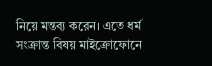নিয়ে মন্তব্য করেন। এতে ধর্ম সংক্রান্ত বিষয় মাইক্রোফোনে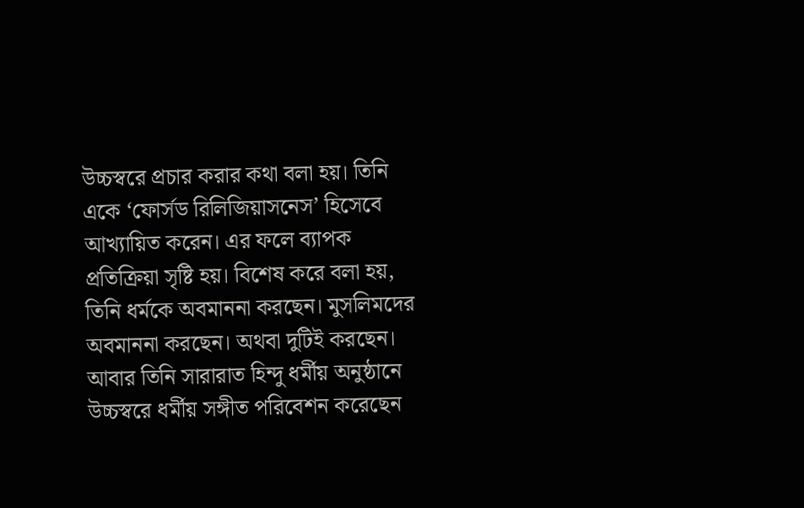উচ্চস্বরে প্রচার করার কথা বলা হয়। তিনি একে ‘ফোর্সড রিলিজিয়াসনেস’ হিসেবে আখ্যায়িত করেন। এর ফলে ব্যাপক প্রতিক্রিয়া সৃষ্টি হয়। বিশেষ করে বলা হয়, তিনি ধর্মকে অবমাননা করছেন। মুসলিমদের অবমাননা করছেন। অথবা দুটিই করছেন। আবার তিনি সারারাত হিন্দু ধর্মীয় অনুষ্ঠানে উচ্চস্বরে ধর্মীয় সঙ্গীত পরিবেশন করেছেন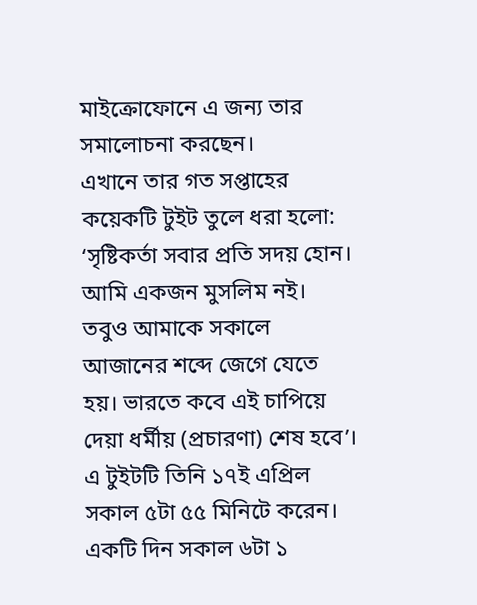মাইক্রোফোনে এ জন্য তার সমালোচনা করছেন।
এখানে তার গত সপ্তাহের কয়েকটি টুইট তুলে ধরা হলো: ‘সৃষ্টিকর্তা সবার প্রতি সদয় হোন। আমি একজন মুসলিম নই। তবুও আমাকে সকালে আজানের শব্দে জেগে যেতে হয়। ভারতে কবে এই চাপিয়ে দেয়া ধর্মীয় (প্রচারণা) শেষ হবে’। এ টুইটটি তিনি ১৭ই এপ্রিল সকাল ৫টা ৫৫ মিনিটে করেন। একটি দিন সকাল ৬টা ১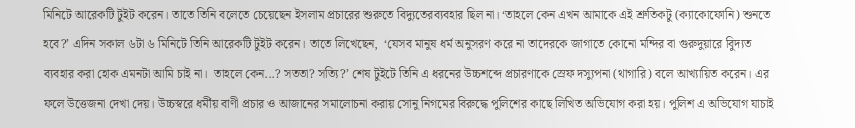মিনিটে আরেকটি টুইট করেন। তাতে তিনি বলেতে চেয়েছেন ইসলাম প্রচারের শুরুতে বিদ্যুতেরব্যবহার ছিল না। ‘তাহলে কেন এখন আমাকে এই শ্রুতিকটু (ক্যাকোফোনি) শুনতে হবে?’ এদিন সকাল ৬টা ৬ মিনিটে তিনি আরেকটি টুইট করেন। তাতে লিখেছেন,  ‘যেসব মানুষ ধর্ম অনুসরণ করে না তাদেরকে জাগাতে কোনো মন্দির বা গুরুদুয়ারে বিুদ্যত ব্যবহার করা হোক এমনটা আমি চাই না।  তাহলে কেন...? সততা? সত্যি?’ শেষ টুইটে তিনি এ ধরনের উচ্চশব্দে প্রচারণাকে স্রেফ দস্যুপনা (থাগারি) বলে আখ্যায়িত করেন। এর ফলে উত্তেজনা দেখা দেয়। উচ্চস্বরে ধর্মীয় বাণী প্রচার ও আজানের সমালোচনা করায় সোনু নিগমের বিরুদ্ধে পুলিশের কাছে লিখিত অভিযোগ করা হয়। পুলিশ এ অভিযোগ যাচাই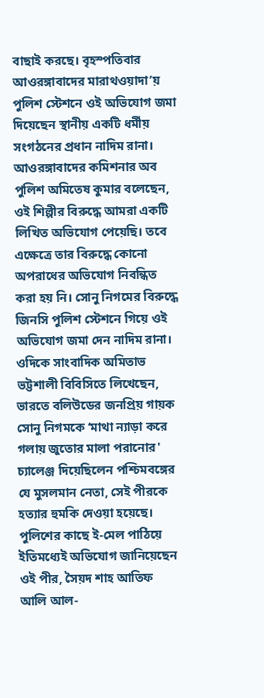বাছাই করছে। বৃহস্পতিবার আওরঙ্গাবাদের মারাথওয়াদা’য় পুলিশ স্টেশনে ওই অভিযোগ জমা দিয়েছেন স্থানীয় একটি ধর্মীয় সংগঠনের প্রধান নাদিম রানা। আওরঙ্গাবাদের কমিশনার অব পুলিশ অমিতেষ কুমার বলেছেন, ওই শিল্পীর বিরুদ্ধে আমরা একটি লিখিত অভিযোগ পেয়েছি। তবে এক্ষেত্রে তার বিরুদ্ধে কোনো অপরাধের অভিযোগ নিবন্ধিত করা হয় নি। সোনু নিগমের বিরুদ্ধে জিনসি পুলিশ স্টেশনে গিয়ে ওই অভিযোগ জমা দেন নাদিম রানা। ওদিকে সাংবাদিক অমিতাভ ভট্টশালী বিবিসিতে লিখেছেন, ভারতে বলিউডের জনপ্রিয় গায়ক সোনু নিগমকে ‘মাথা ন্যাড়া করে গলায় জুতোর মালা পরানোর' চ্যালেঞ্জ দিয়েছিলেন পশ্চিমবঙ্গের যে মুসলমান নেতা, সেই পীরকে হত্যার হুমকি দেওয়া হয়েছে। পুলিশের কাছে ই-মেল পাঠিয়ে ইতিমধ্যেই অভিযোগ জানিয়েছেন ওই পীর, সৈয়দ শাহ আতিফ আলি আল-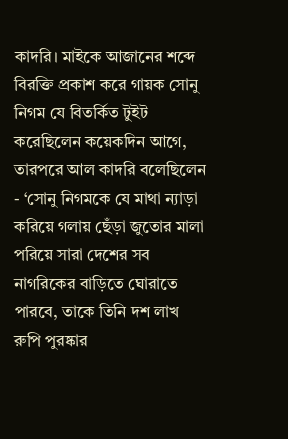কাদরি। মাইকে আজানের শব্দে বিরক্তি প্রকাশ করে গায়ক সোনু নিগম যে বিতর্কিত টুইট করেছিলেন কয়েকদিন আগে, তারপরে আল কাদরি বলেছিলেন - ‘সোনু নিগমকে যে মাথা ন্যাড়া করিয়ে গলায় ছেঁড়া জুতোর মালা পরিয়ে সারা দেশের সব নাগরিকের বাড়িতে ঘোরাতে পারবে, তাকে তিনি দশ লাখ রুপি পুরষ্কার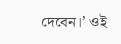দেবেন।’ ওই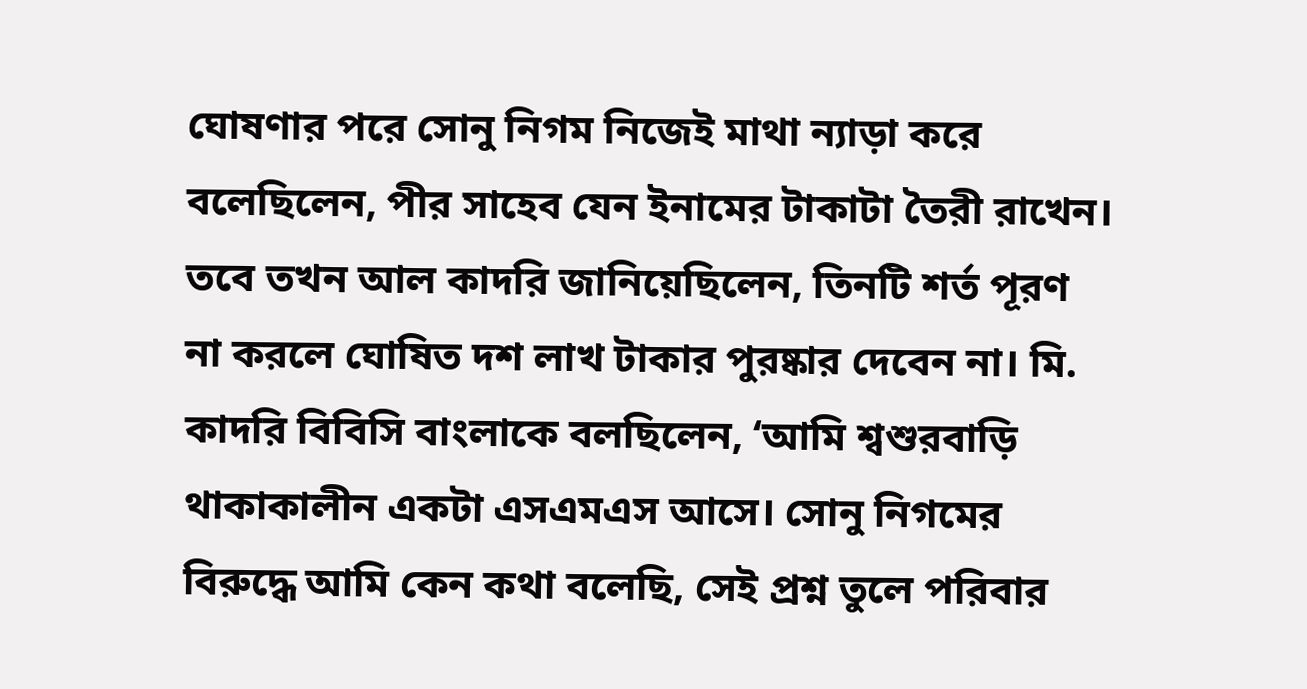ঘোষণার পরে সোনু নিগম নিজেই মাথা ন্যাড়া করে বলেছিলেন, পীর সাহেব যেন ইনামের টাকাটা তৈরী রাখেন। তবে তখন আল কাদরি জানিয়েছিলেন, তিনটি শর্ত পূরণ না করলে ঘোষিত দশ লাখ টাকার পুরষ্কার দেবেন না। মি. কাদরি বিবিসি বাংলাকে বলছিলেন, ‘আমি শ্বশুরবাড়ি থাকাকালীন একটা এসএমএস আসে। সোনু নিগমের বিরুদ্ধে আমি কেন কথা বলেছি, সেই প্রশ্ন তুলে পরিবার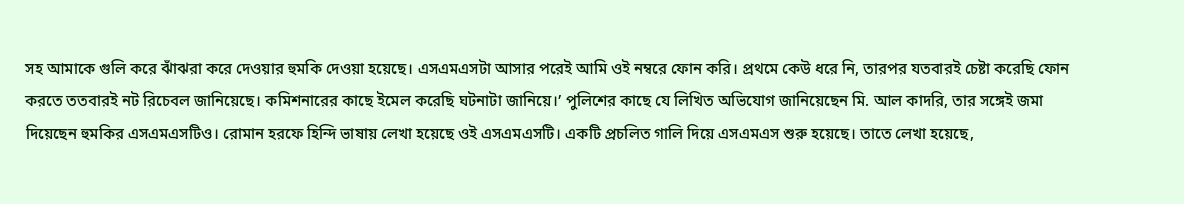সহ আমাকে গুলি করে ঝাঁঝরা করে দেওয়ার হুমকি দেওয়া হয়েছে। এসএমএসটা আসার পরেই আমি ওই নম্বরে ফোন করি। প্রথমে কেউ ধরে নি, তারপর যতবারই চেষ্টা করেছি ফোন করতে ততবারই নট রিচেবল জানিয়েছে। কমিশনারের কাছে ইমেল করেছি ঘটনাটা জানিয়ে।’ পুলিশের কাছে যে লিখিত অভিযোগ জানিয়েছেন মি. আল কাদরি, তার সঙ্গেই জমা দিয়েছেন হুমকির এসএমএসটিও। রোমান হরফে হিন্দি ভাষায় লেখা হয়েছে ওই এসএমএসটি। একটি প্রচলিত গালি দিয়ে এসএমএস শুরু হয়েছে। তাতে লেখা হয়েছে,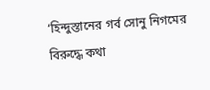‘হিন্দুস্তানের গর্ব সোনু নিগমের বিরুদ্ধে কথা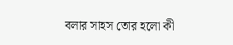বলার সাহস তোর হলো কী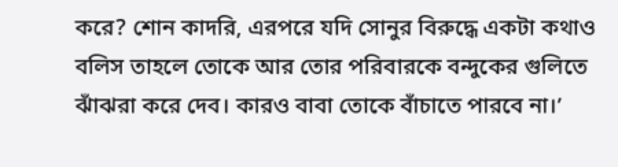করে? শোন কাদরি, এরপরে যদি সোনুর বিরুদ্ধে একটা কথাও বলিস তাহলে তোকে আর তোর পরিবারকে বন্দুকের গুলিতে ঝাঁঝরা করে দেব। কারও বাবা তোকে বাঁচাতে পারবে না।’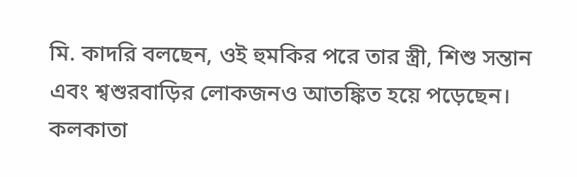মি. কাদরি বলছেন, ওই হুমকির পরে তার স্ত্রী, শিশু সন্তান এবং শ্বশুরবাড়ির লোকজনও আতঙ্কিত হয়ে পড়েছেন। কলকাতা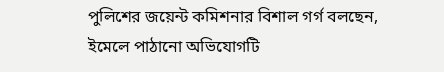পুলিশের জয়েন্ট কমিশনার বিশাল গর্গ বলছেন, ইমেলে পাঠানো অভিযোগটি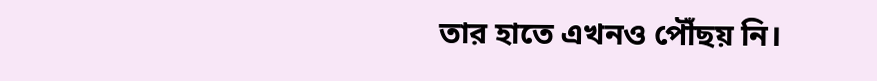তার হাতে এখনও পৌঁছয় নি।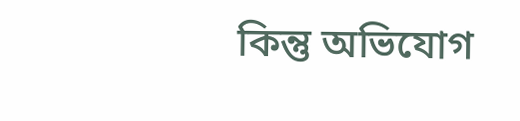কিন্তু অভিযোগ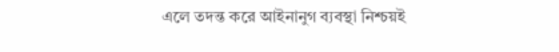এলে তদন্ত করে আইনানুগ ব্যবস্থা নিশ্চয়ই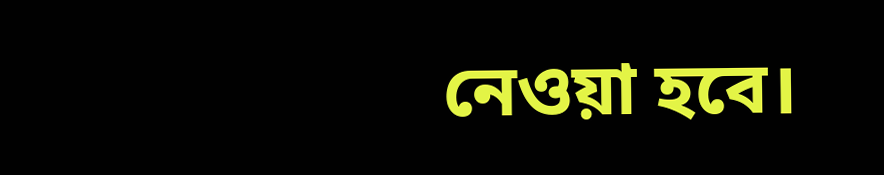নেওয়া হবে।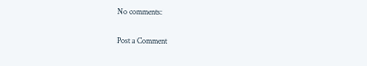No comments:

Post a Comment